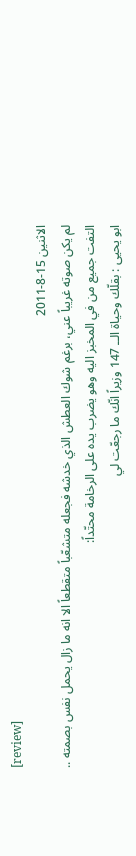[review]
الاثنين 15-8-2011
لم يكن صوته غريباً عني، برغم شوك العطش الذي خدشه فجعله متشعّباً متقطعاً الا انه ما زال يحمل نفس بصمته ..
التفت جميع من في المخبز اليه وهو يضرب يده على الرخامة محتّداً:
ابو يحيى : بقلّك وحياة الــ 147 وزيراً انّك ما رجعّت لي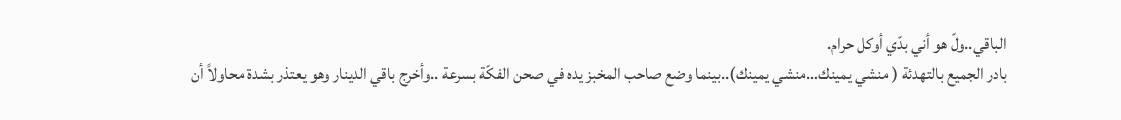الباقي..ولّ هو أني بدّي أوكل حرام.
بادر الجميع بالتهدئة ( منشي يمينك…منشي يمينك)..بينما وضع صاحب المخبز يده في صحن الفكّة بسرعة ..وأخرج باقي الدينار وهو يعتذر بشدة محاولاً أن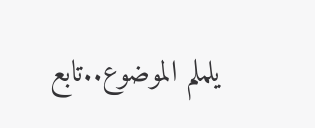يلملم الموضوع..تابع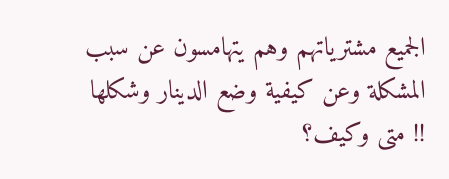الجميع مشترياتهم وهم يتهامسون عن سبب المشكلة وعن كيفية وضع الدينار وشكلها !! متى وكيف؟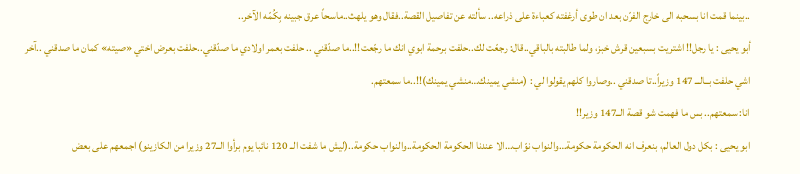..بينما قمت انا بسحبه الى خارج الفرّن بعد ان طوى أرغفته كعباءة على ذراعه.. سألته عن تفاصيل القصة..فقال وهو يلهث..ماسحاً عرق جبينه بِكُمّه الآخر..
أبو يحيى : يا رجل!! اشتريت بسبعين قرش خبز، ولما طالبته بالباقي..قال: رجعّت لك..حلفت برحمة ابوي انك ما رجّعت!!..ما صدّقني .. حلفت بعمر اولادي ما صدّقني..حلفت بعرض اختي «صيته» كمان ما صدقني ..آخر اشي حلفت بــالـــ 147 وزيراً..تا صدقني ..وصاروا كلهم يقولوا لي : (منشي يمينك…منشي يمينك)!!..ما سمعتهم.
انا: سمعتهم.. بس ما فهمت شو قصة الــ147 وزير!!
ابو يحيى : بكل دول العالم، بنعرف انه الحكومة حكومة…والنواب نوّاب…الا عندنا الحكومة الحكومة..والنواب حكومة..(ليش ما شفت الــ 120 نائبا يوم برأوا الــ27 وزيرا من الكازينو) اجمعهم على بعض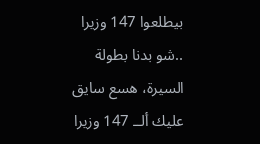بيطلعوا 147 وزيرا ..شو بدنا بطولة السيرة، هسع سايق عليك ألــ 147 وزيرا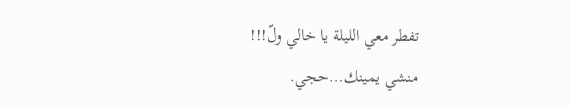تفطر معي الليلة يا خالي ولّ!!!
منشي يمينك…حجي.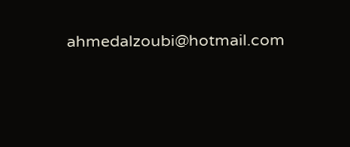ahmedalzoubi@hotmail.com